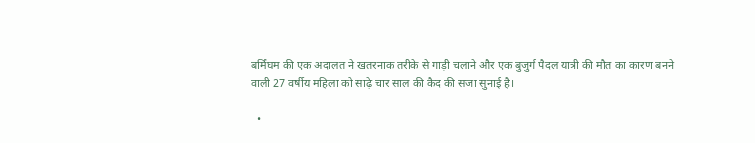बर्मिंघम की एक अदालत ने खतरनाक तरीके से गाड़ी चलाने और एक बुजुर्ग पैदल यात्री की मौत का कारण बनने वाली 27 वर्षीय महिला को साढ़े चार साल की कैद की सजा सुनाई है।

  •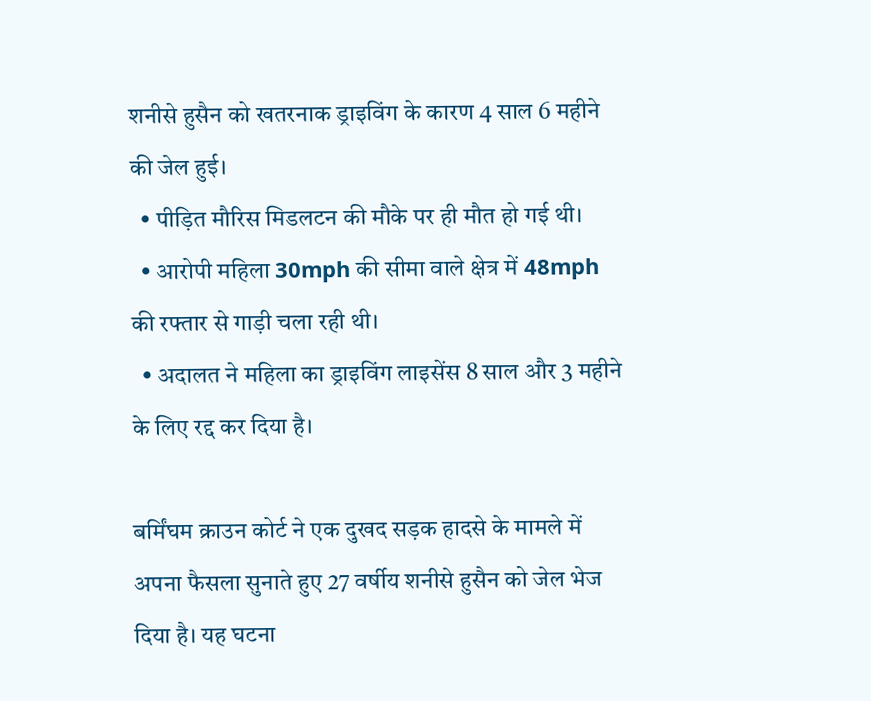शनीसे हुसैन को खतरनाक ड्राइविंग के कारण 4 साल 6 महीने की जेल हुई।
  • पीड़ित मौरिस मिडलटन की मौके पर ही मौत हो गई थी।
  • आरोपी महिला 30mph की सीमा वाले क्षेत्र में 48mph की रफ्तार से गाड़ी चला रही थी।
  • अदालत ने महिला का ड्राइविंग लाइसेंस 8 साल और 3 महीने के लिए रद्द कर दिया है।

बर्मिंघम क्राउन कोर्ट ने एक दुखद सड़क हादसे के मामले में अपना फैसला सुनाते हुए 27 वर्षीय शनीसे हुसैन को जेल भेज दिया है। यह घटना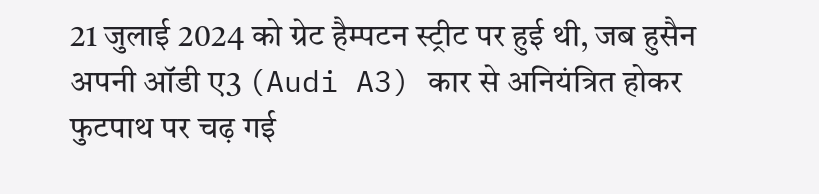21 जुलाई 2024 को ग्रेट हैम्पटन स्ट्रीट पर हुई थी, जब हुसैन अपनी ऑडी ए3 (Audi A3) कार से अनियंत्रित होकर फुटपाथ पर चढ़ गई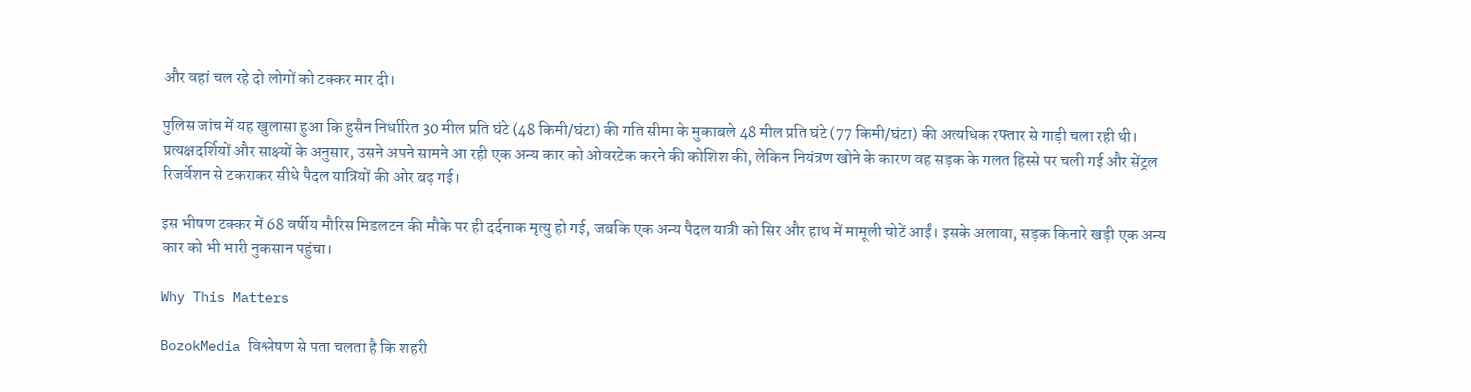और वहां चल रहे दो लोगों को टक्कर मार दी।

पुलिस जांच में यह खुलासा हुआ कि हुसैन निर्धारित 30 मील प्रति घंटे (48 किमी/घंटा) की गति सीमा के मुकाबले 48 मील प्रति घंटे (77 किमी/घंटा) की अत्यधिक रफ्तार से गाड़ी चला रही थी। प्रत्यक्षदर्शियों और साक्ष्यों के अनुसार, उसने अपने सामने आ रही एक अन्य कार को ओवरटेक करने की कोशिश की, लेकिन नियंत्रण खोने के कारण वह सड़क के गलत हिस्से पर चली गई और सेंट्रल रिजर्वेशन से टकराकर सीधे पैदल यात्रियों की ओर बढ़ गई।

इस भीषण टक्कर में 68 वर्षीय मौरिस मिडलटन की मौके पर ही दर्दनाक मृत्यु हो गई, जबकि एक अन्य पैदल यात्री को सिर और हाथ में मामूली चोटें आईं। इसके अलावा, सड़क किनारे खड़ी एक अन्य कार को भी भारी नुकसान पहुंचा।

Why This Matters

BozokMedia विश्लेषण से पता चलता है कि शहरी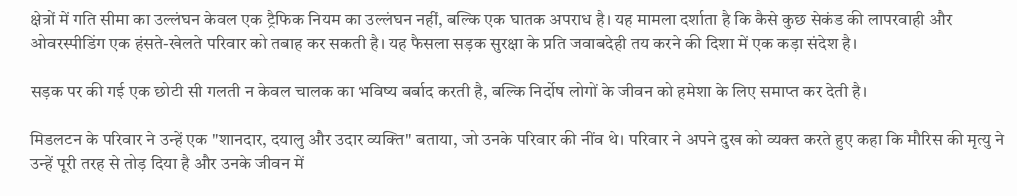क्षेत्रों में गति सीमा का उल्लंघन केवल एक ट्रैफिक नियम का उल्लंघन नहीं, बल्कि एक घातक अपराध है। यह मामला दर्शाता है कि कैसे कुछ सेकंड की लापरवाही और ओवरस्पीडिंग एक हंसते-खेलते परिवार को तबाह कर सकती है। यह फैसला सड़क सुरक्षा के प्रति जवाबदेही तय करने की दिशा में एक कड़ा संदेश है।

सड़क पर की गई एक छोटी सी गलती न केवल चालक का भविष्य बर्बाद करती है, बल्कि निर्दोष लोगों के जीवन को हमेशा के लिए समाप्त कर देती है।

मिडलटन के परिवार ने उन्हें एक "शानदार, दयालु और उदार व्यक्ति" बताया, जो उनके परिवार की नींव थे। परिवार ने अपने दुख को व्यक्त करते हुए कहा कि मौरिस की मृत्यु ने उन्हें पूरी तरह से तोड़ दिया है और उनके जीवन में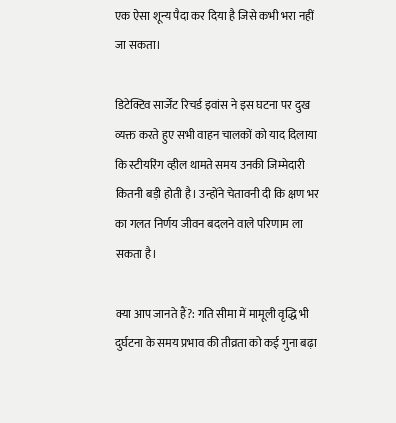एक ऐसा शून्य पैदा कर दिया है जिसे कभी भरा नहीं जा सकता।

डिटेक्टिव सार्जेंट रिचर्ड इवांस ने इस घटना पर दुख व्यक्त करते हुए सभी वाहन चालकों को याद दिलाया कि स्टीयरिंग व्हील थामते समय उनकी जिम्मेदारी कितनी बड़ी होती है। उन्होंने चेतावनी दी कि क्षण भर का गलत निर्णय जीवन बदलने वाले परिणाम ला सकता है।

क्या आप जानते हैं?: गति सीमा में मामूली वृद्धि भी दुर्घटना के समय प्रभाव की तीव्रता को कई गुना बढ़ा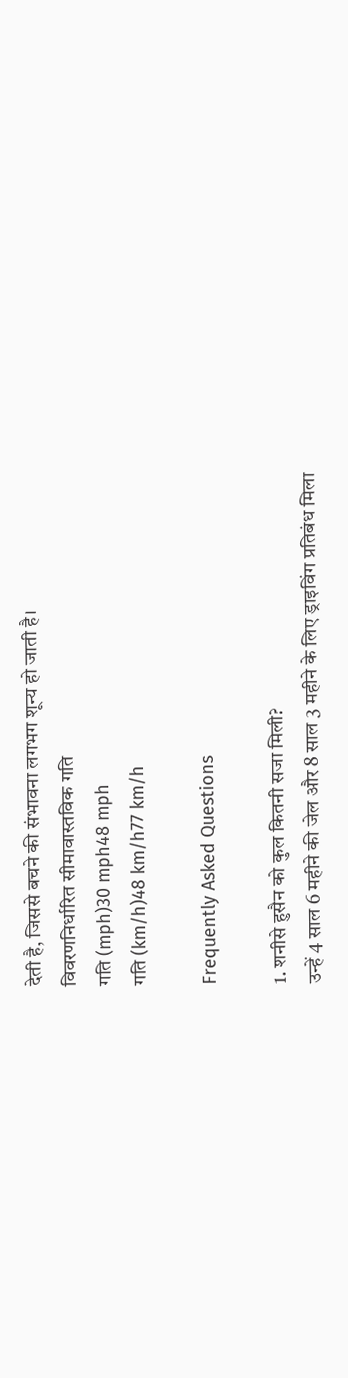देती है, जिससे बचने की संभावना लगभग शून्य हो जाती है।
विवरणनिर्धारित सीमावास्तविक गति
गति (mph)30 mph48 mph
गति (km/h)48 km/h77 km/h

Frequently Asked Questions

1. शनीसे हुसैन को कुल कितनी सजा मिली?
उन्हें 4 साल 6 महीने की जेल और 8 साल 3 महीने के लिए ड्राइविंग प्रतिबंध मिला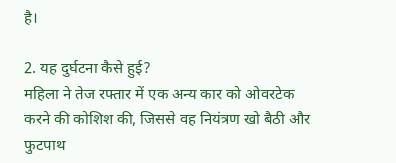है।

2. यह दुर्घटना कैसे हुई?
महिला ने तेज रफ्तार में एक अन्य कार को ओवरटेक करने की कोशिश की, जिससे वह नियंत्रण खो बैठी और फुटपाथ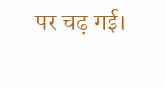पर चढ़ गई।